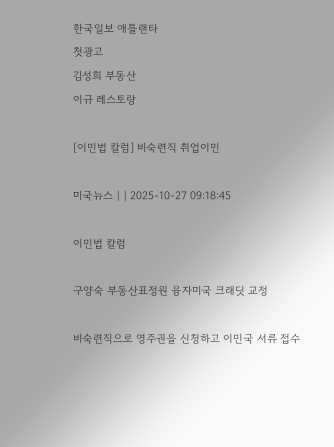한국일보 애틀랜타
첫광고
김성희 부동산
이규 레스토랑

[이민법 칼럼] 비숙련직 취업이민

미국뉴스 | | 2025-10-27 09:18:45

이민법 칼럼

구양숙 부동산표정원 융자미국 크래딧 교정

비숙련직으로 영주권을 신청하고 이민국 서류 접수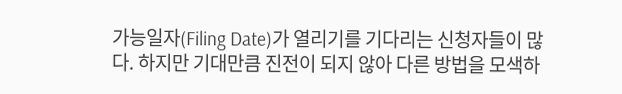가능일자(Filing Date)가 열리기를 기다리는 신청자들이 많다. 하지만 기대만큼 진전이 되지 않아 다른 방법을 모색하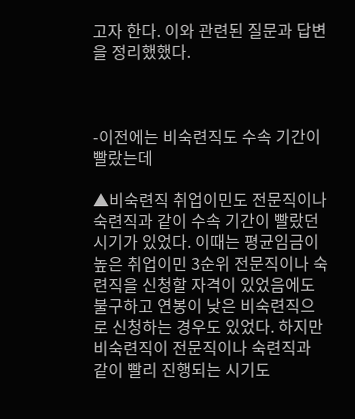고자 한다. 이와 관련된 질문과 답변을 정리했했다.



-이전에는 비숙련직도 수속 기간이 빨랐는데

▲비숙련직 취업이민도 전문직이나 숙련직과 같이 수속 기간이 빨랐던 시기가 있었다. 이때는 평균임금이 높은 취업이민 3순위 전문직이나 숙련직을 신청할 자격이 있었음에도 불구하고 연봉이 낮은 비숙련직으로 신청하는 경우도 있었다. 하지만 비숙련직이 전문직이나 숙련직과 같이 빨리 진행되는 시기도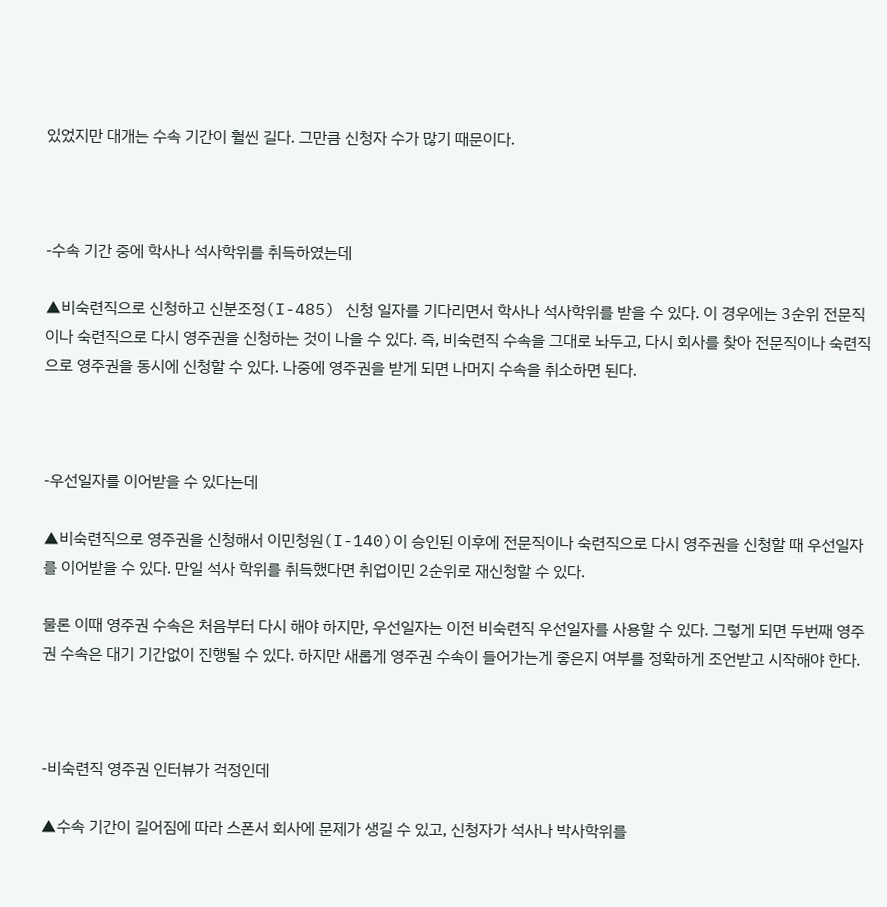있었지만 대개는 수속 기간이 훨씬 길다. 그만큼 신청자 수가 많기 때문이다.



-수속 기간 중에 학사나 석사학위를 취득하였는데

▲비숙련직으로 신청하고 신분조정(I-485) 신청 일자를 기다리면서 학사나 석사학위를 받을 수 있다. 이 경우에는 3순위 전문직이나 숙련직으로 다시 영주권을 신청하는 것이 나을 수 있다. 즉, 비숙련직 수속을 그대로 놔두고, 다시 회사를 찾아 전문직이나 숙련직으로 영주권을 동시에 신청할 수 있다. 나중에 영주권을 받게 되면 나머지 수속을 취소하면 된다.



-우선일자를 이어받을 수 있다는데

▲비숙련직으로 영주권을 신청해서 이민청원(I-140)이 승인된 이후에 전문직이나 숙련직으로 다시 영주권을 신청할 때 우선일자를 이어받을 수 있다. 만일 석사 학위를 취득했다면 취업이민 2순위로 재신청할 수 있다.

물론 이때 영주권 수속은 처음부터 다시 해야 하지만, 우선일자는 이전 비숙련직 우선일자를 사용할 수 있다. 그렇게 되면 두번째 영주권 수속은 대기 기간없이 진행될 수 있다. 하지만 새롭게 영주권 수속이 들어가는게 좋은지 여부를 정확하게 조언받고 시작해야 한다.



-비숙련직 영주권 인터뷰가 걱정인데

▲수속 기간이 길어짐에 따라 스폰서 회사에 문제가 생길 수 있고, 신청자가 석사나 박사학위를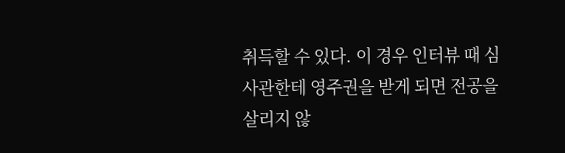취득할 수 있다. 이 경우 인터뷰 때 심사관한테 영주권을 받게 되면 전공을 살리지 않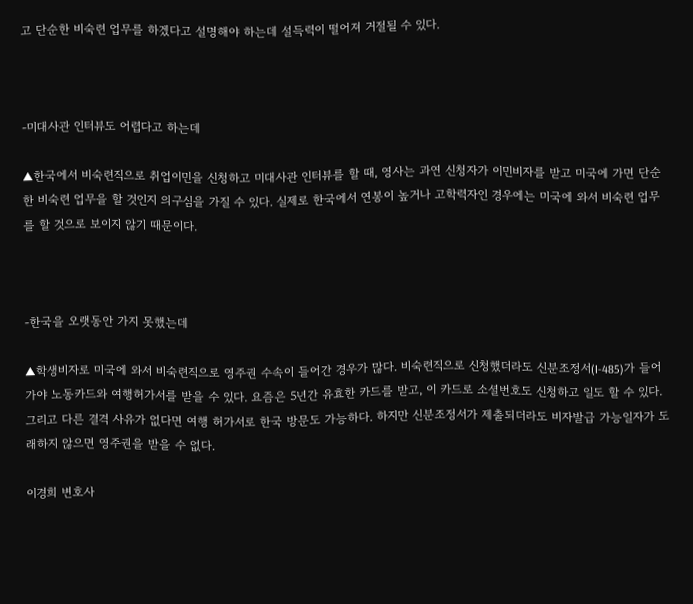고 단순한 비숙련 업무를 하겠다고 설명해야 하는데 설득력이 떨어져 거절될 수 있다.



-미대사관 인터뷰도 어렵다고 하는데

▲한국에서 비숙련직으로 취업이민을 신청하고 미대사관 인터뷰를 할 때, 영사는 과연 신청자가 이민비자를 받고 미국에 가면 단순한 비숙련 업무을 할 것인지 의구심을 가질 수 있다. 실제로 한국에서 연봉이 높거나 고학력자인 경우에는 미국에 와서 비숙련 업무를 할 것으로 보이지 않기 때문이다.



-한국을 오랫동안 가지 못했는데

▲학생비자로 미국에 와서 비숙련직으로 영주권 수속이 들어간 경우가 많다. 비숙련직으로 신청했더라도 신분조정서(I-485)가 들어가야 노동카드와 여행허가서를 받을 수 있다. 요즘은 5년간 유효한 카드를 받고, 이 카드로 소셜번호도 신청하고 일도 할 수 있다. 그리고 다른 결격 사유가 없다면 여행 허가서로 한국 방문도 가능하다. 하지만 신분조정서가 제출되더라도 비자발급 가능일자가 도래하지 않으면 영주권을 받을 수 없다.

이경희 변호사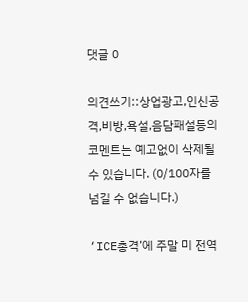댓글 0

의견쓰기::상업광고,인신공격,비방,욕설,음담패설등의 코멘트는 예고없이 삭제될수 있습니다. (0/100자를 넘길 수 없습니다.)

‘ICE총격’에 주말 미 전역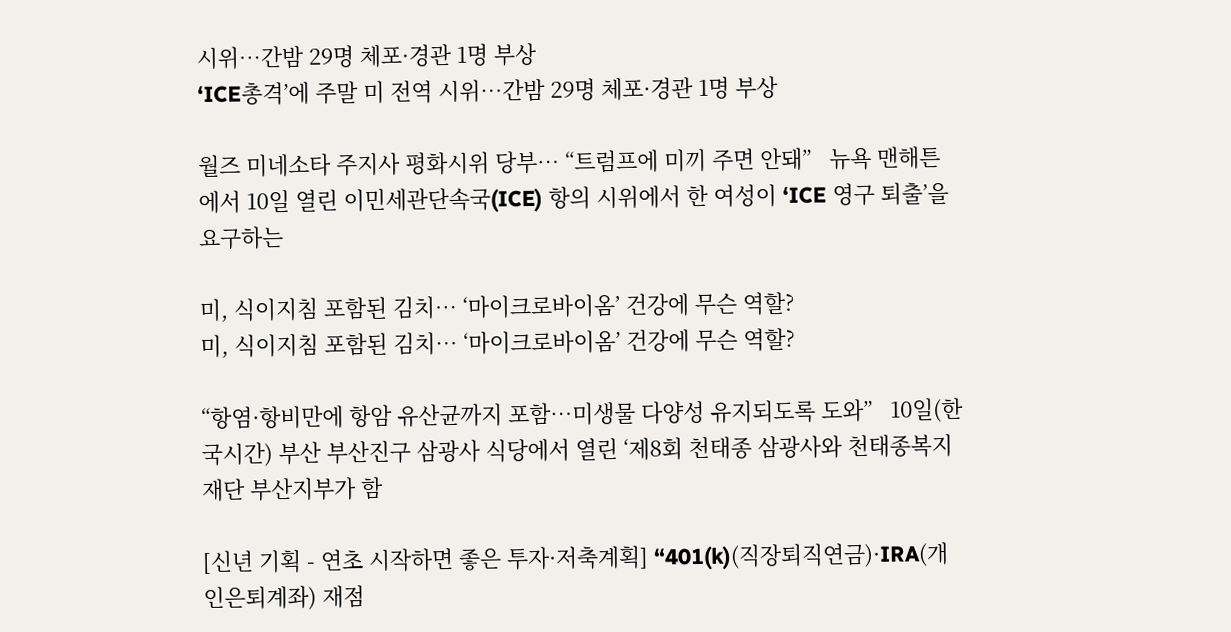시위…간밤 29명 체포·경관 1명 부상
‘ICE총격’에 주말 미 전역 시위…간밤 29명 체포·경관 1명 부상

월즈 미네소타 주지사 평화시위 당부… “트럼프에 미끼 주면 안돼”   뉴욕 맨해튼에서 10일 열린 이민세관단속국(ICE) 항의 시위에서 한 여성이 ‘ICE 영구 퇴출’을 요구하는

미, 식이지침 포함된 김치… ‘마이크로바이옴’ 건강에 무슨 역할?
미, 식이지침 포함된 김치… ‘마이크로바이옴’ 건강에 무슨 역할?

“항염·항비만에 항암 유산균까지 포함…미생물 다양성 유지되도록 도와”   10일(한국시간) 부산 부산진구 삼광사 식당에서 열린 ‘제8회 천태종 삼광사와 천태종복지재단 부산지부가 함

[신년 기획 - 연초 시작하면 좋은 투자·저축계획] “401(k)(직장퇴직연금)·IRA(개인은퇴계좌) 재점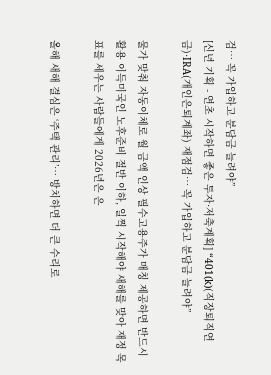검… 꼭 가입하고 분담금 늘려야”
[신년 기획 - 연초 시작하면 좋은 투자·저축계획] “401(k)(직장퇴직연금)·IRA(개인은퇴계좌) 재점검… 꼭 가입하고 분담금 늘려야”

물가 맞춰 자동이체로 월 금액 인상 필수고용주가 매칭 제공하면 반드시 활용 이득미국인 노후준비 절반 이하, 일찍 시작해야 새해를 맞아 재정 목표를 세우는 사람들에게 2026년은 은

올해 새해 결심은 ‘주택 관리’… 방치하면 더 큰 수리로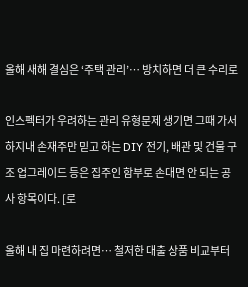올해 새해 결심은 ‘주택 관리’… 방치하면 더 큰 수리로

인스펙터가 우려하는 관리 유형문제 생기면 그때 가서 하지내 손재주만 믿고 하는 DIY 전기, 배관 및 건물 구조 업그레이드 등은 집주인 함부로 손대면 안 되는 공사 항목이다. [로

올해 내 집 마련하려면… 철저한 대출 상품 비교부터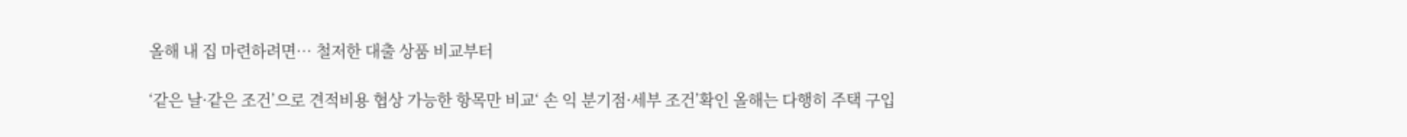올해 내 집 마련하려면… 철저한 대출 상품 비교부터

‘같은 날·같은 조건’으로 견적비용 협상 가능한 항목만 비교‘ 손 익 분기점·세부 조건’확인 올해는 다행히 주택 구입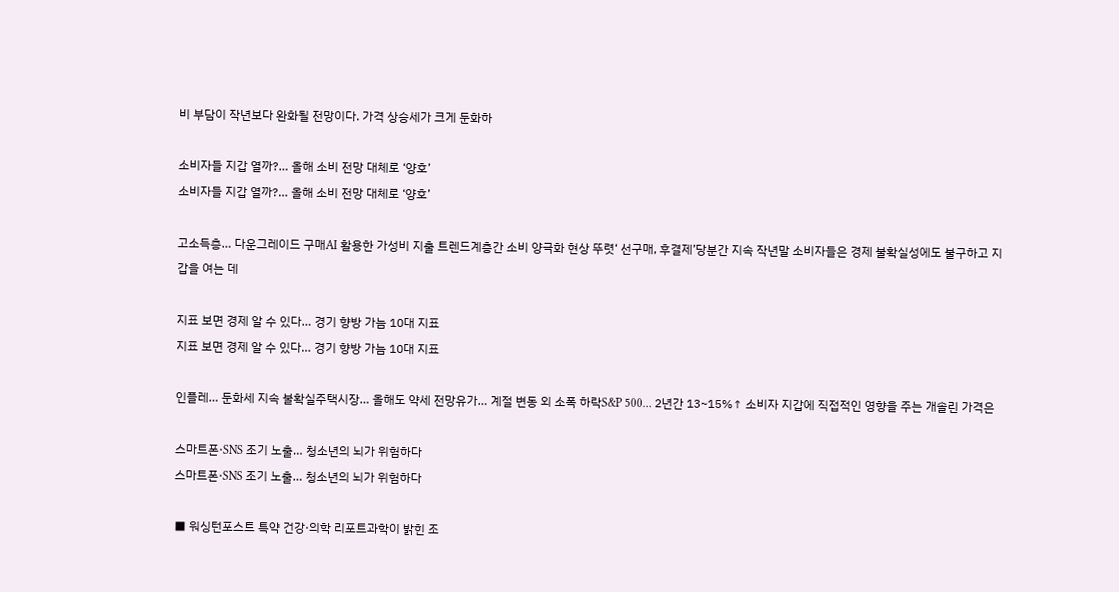비 부담이 작년보다 완화될 전망이다. 가격 상승세가 크게 둔화하

소비자들 지갑 열까?… 올해 소비 전망 대체로 ‘양호’
소비자들 지갑 열까?… 올해 소비 전망 대체로 ‘양호’

고소득층… 다운그레이드 구매AI 활용한 가성비 지출 트렌드계층간 소비 양극화 현상 뚜렷‘ 선구매, 후결제’당분간 지속 작년말 소비자들은 경제 불확실성에도 불구하고 지갑을 여는 데

지표 보면 경제 알 수 있다… 경기 향방 가늠 10대 지표
지표 보면 경제 알 수 있다… 경기 향방 가늠 10대 지표

인플레… 둔화세 지속 불확실주택시장… 올해도 약세 전망유가… 계절 변동 외 소폭 하락S&P 500… 2년간 13~15%↑ 소비자 지갑에 직접적인 영향을 주는 개솔린 가격은

스마트폰·SNS 조기 노출… 청소년의 뇌가 위험하다
스마트폰·SNS 조기 노출… 청소년의 뇌가 위험하다

■ 워싱턴포스트 특약 건강·의학 리포트과학이 밝힌 조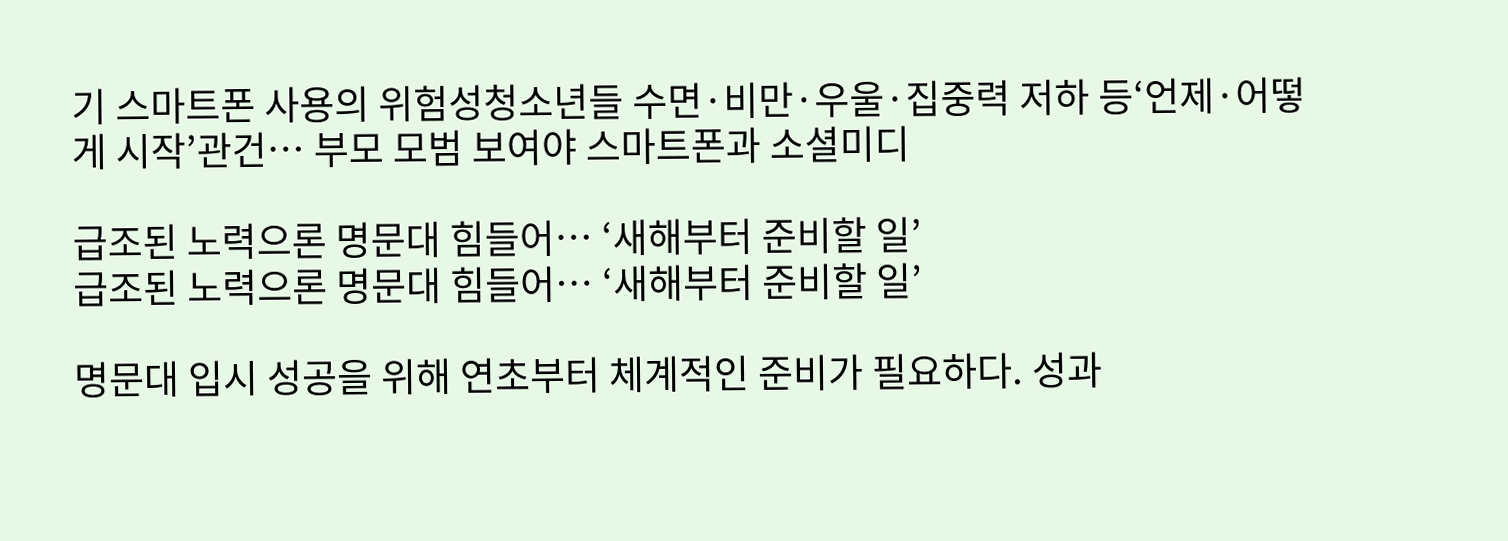기 스마트폰 사용의 위험성청소년들 수면·비만·우울·집중력 저하 등‘언제·어떻게 시작’관건… 부모 모범 보여야 스마트폰과 소셜미디

급조된 노력으론 명문대 힘들어… ‘새해부터 준비할 일’
급조된 노력으론 명문대 힘들어… ‘새해부터 준비할 일’

명문대 입시 성공을 위해 연초부터 체계적인 준비가 필요하다. 성과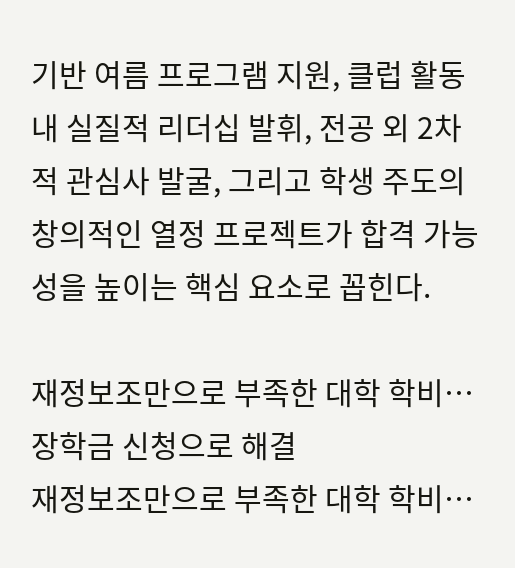기반 여름 프로그램 지원, 클럽 활동 내 실질적 리더십 발휘, 전공 외 2차적 관심사 발굴, 그리고 학생 주도의 창의적인 열정 프로젝트가 합격 가능성을 높이는 핵심 요소로 꼽힌다.

재정보조만으로 부족한 대학 학비… 장학금 신청으로 해결
재정보조만으로 부족한 대학 학비…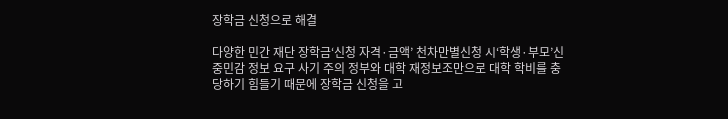장학금 신청으로 해결

다양한 민간 재단 장학금‘신청 자격·금액’ 천차만별신청 시‘학생·부모’신중민감 정보 요구 사기 주의 정부와 대학 재정보조만으로 대학 학비를 충당하기 힘들기 때문에 장학금 신청을 고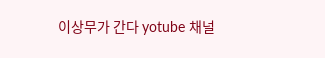이상무가 간다 yotube 채널